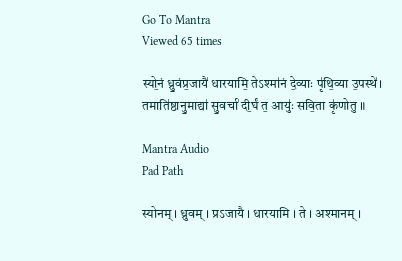Go To Mantra
Viewed 65 times

स्यो॒नं ध्रु॒वंप्र॒जायै॑ धारयामि॒ तेऽश्मा॑नं दे॒व्याः पृ॑थि॒व्या उ॒पस्थे॑। तमाति॑ष्ठानु॒माद्या॑ सु॒वर्चा॑ दी॒र्घं त॒ आयुः॑ सवि॒ता कृ॑णोतु ॥

Mantra Audio
Pad Path

स्योनम् । ध्रुवम् । प्रऽजायै । धारयामि । ते । अश्मानम् ।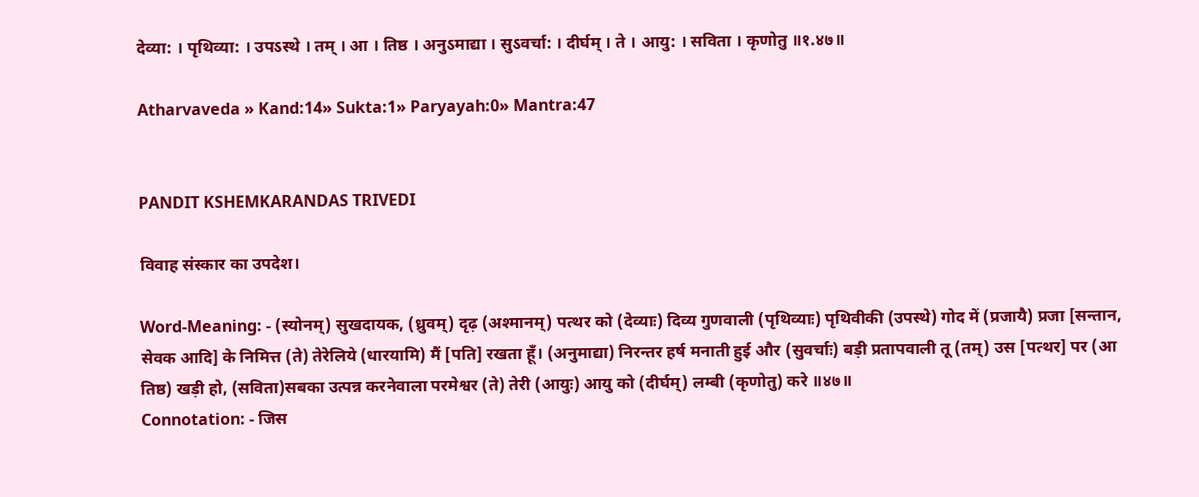देव्या: । पृथिव्या: । उपऽस्थे । तम् । आ । तिष्ठ । अनुऽमाद्या । सुऽवर्चा: । दीर्घम् । ते । आयु: । सविता । कृणोतु ॥१.४७॥

Atharvaveda » Kand:14» Sukta:1» Paryayah:0» Mantra:47


PANDIT KSHEMKARANDAS TRIVEDI

विवाह संस्कार का उपदेश।

Word-Meaning: - (स्योनम्) सुखदायक, (ध्रुवम्) दृढ़ (अश्मानम्) पत्थर को (देव्याः) दिव्य गुणवाली (पृथिव्याः) पृथिवीकी (उपस्थे) गोद में (प्रजायै) प्रजा [सन्तान, सेवक आदि] के निमित्त (ते) तेरेलिये (धारयामि) मैं [पति] रखता हूँ। (अनुमाद्या) निरन्तर हर्ष मनाती हुई और (सुवर्चाः) बड़ी प्रतापवाली तू (तम्) उस [पत्थर] पर (आ तिष्ठ) खड़ी हो, (सविता)सबका उत्पन्न करनेवाला परमेश्वर (ते) तेरी (आयुः) आयु को (दीर्घम्) लम्बी (कृणोतु) करे ॥४७॥
Connotation: - जिस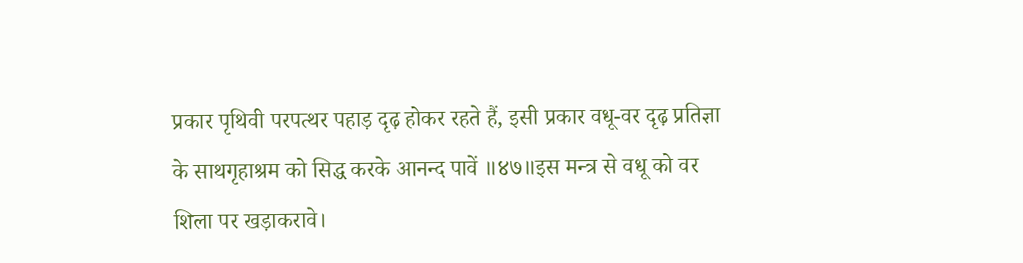प्रकार पृथिवी परपत्थर पहाड़ दृढ़ होकर रहते हैं, इसी प्रकार वधू-वर दृढ़ प्रतिज्ञा के साथगृहाश्रम को सिद्ध करके आनन्द पावें ॥४७॥इस मन्त्र से वधू को वर शिला पर खड़ाकरावे।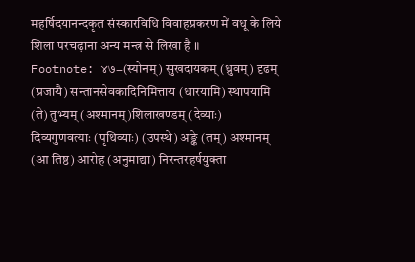महर्षिदयानन्दकृत संस्कारविधि विवाहप्रकरण में वधू के लिये शिला परचढ़ाना अन्य मन्त्र से लिखा है ॥
Footnote: ४७−(स्योनम्) सुखदायकम् (ध्रुवम्) दृढम् (प्रजायै) सन्तानसेवकादिनिमित्ताय (धारयामि) स्थापयामि (ते) तुभ्यम् (अश्मानम्)शिलाखण्डम् (देव्याः) दिव्यगुणवत्याः (पृथिव्याः) (उपस्थे) अङ्के (तम्) अश्मानम् (आ तिष्ठ) आरोह (अनुमाद्या) निरन्तरहर्षयुक्ता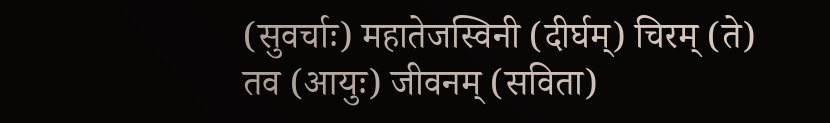(सुवर्चाः) महातेजस्विनी (दीर्घम्) चिरम् (ते) तव (आयुः) जीवनम् (सविता)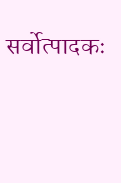सर्वोत्पादकः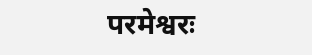परमेश्वरः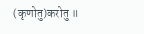(कृणोतु)करोतु ॥